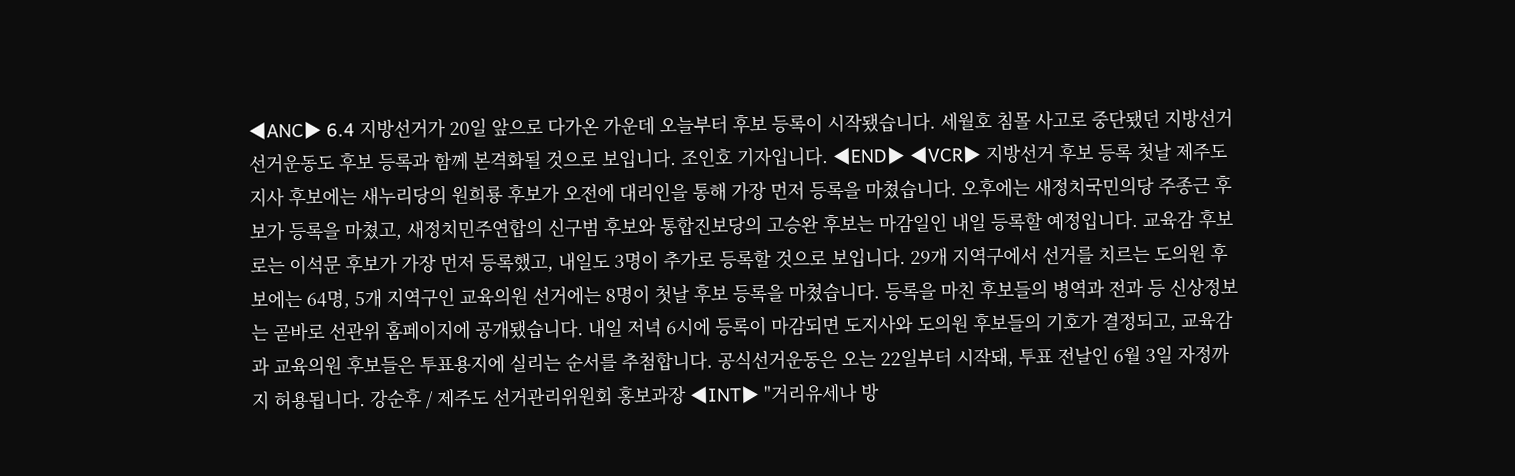◀ANC▶ 6.4 지방선거가 20일 앞으로 다가온 가운데 오늘부터 후보 등록이 시작됐습니다. 세월호 침몰 사고로 중단됐던 지방선거 선거운동도 후보 등록과 함께 본격화될 것으로 보입니다. 조인호 기자입니다. ◀END▶ ◀VCR▶ 지방선거 후보 등록 첫날 제주도지사 후보에는 새누리당의 원희룡 후보가 오전에 대리인을 통해 가장 먼저 등록을 마쳤습니다. 오후에는 새정치국민의당 주종근 후보가 등록을 마쳤고, 새정치민주연합의 신구범 후보와 통합진보당의 고승완 후보는 마감일인 내일 등록할 예정입니다. 교육감 후보로는 이석문 후보가 가장 먼저 등록했고, 내일도 3명이 추가로 등록할 것으로 보입니다. 29개 지역구에서 선거를 치르는 도의원 후보에는 64명, 5개 지역구인 교육의원 선거에는 8명이 첫날 후보 등록을 마쳤습니다. 등록을 마친 후보들의 병역과 전과 등 신상정보는 곧바로 선관위 홈페이지에 공개됐습니다. 내일 저녁 6시에 등록이 마감되면 도지사와 도의원 후보들의 기호가 결정되고, 교육감과 교육의원 후보들은 투표용지에 실리는 순서를 추첨합니다. 공식선거운동은 오는 22일부터 시작돼, 투표 전날인 6월 3일 자정까지 허용됩니다. 강순후 / 제주도 선거관리위원회 홍보과장 ◀INT▶ "거리유세나 방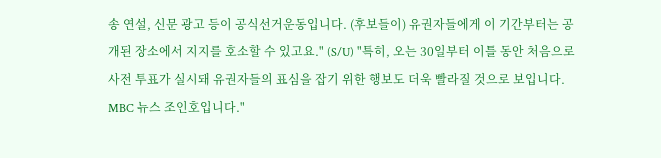송 연설, 신문 광고 등이 공식선거운동입니다. (후보들이) 유권자들에게 이 기간부터는 공개된 장소에서 지지를 호소할 수 있고요." (S/U) "특히, 오는 30일부터 이틀 동안 처음으로 사전 투표가 실시돼 유권자들의 표심을 잡기 위한 행보도 더욱 빨라질 것으로 보입니다. MBC 뉴스 조인호입니다."